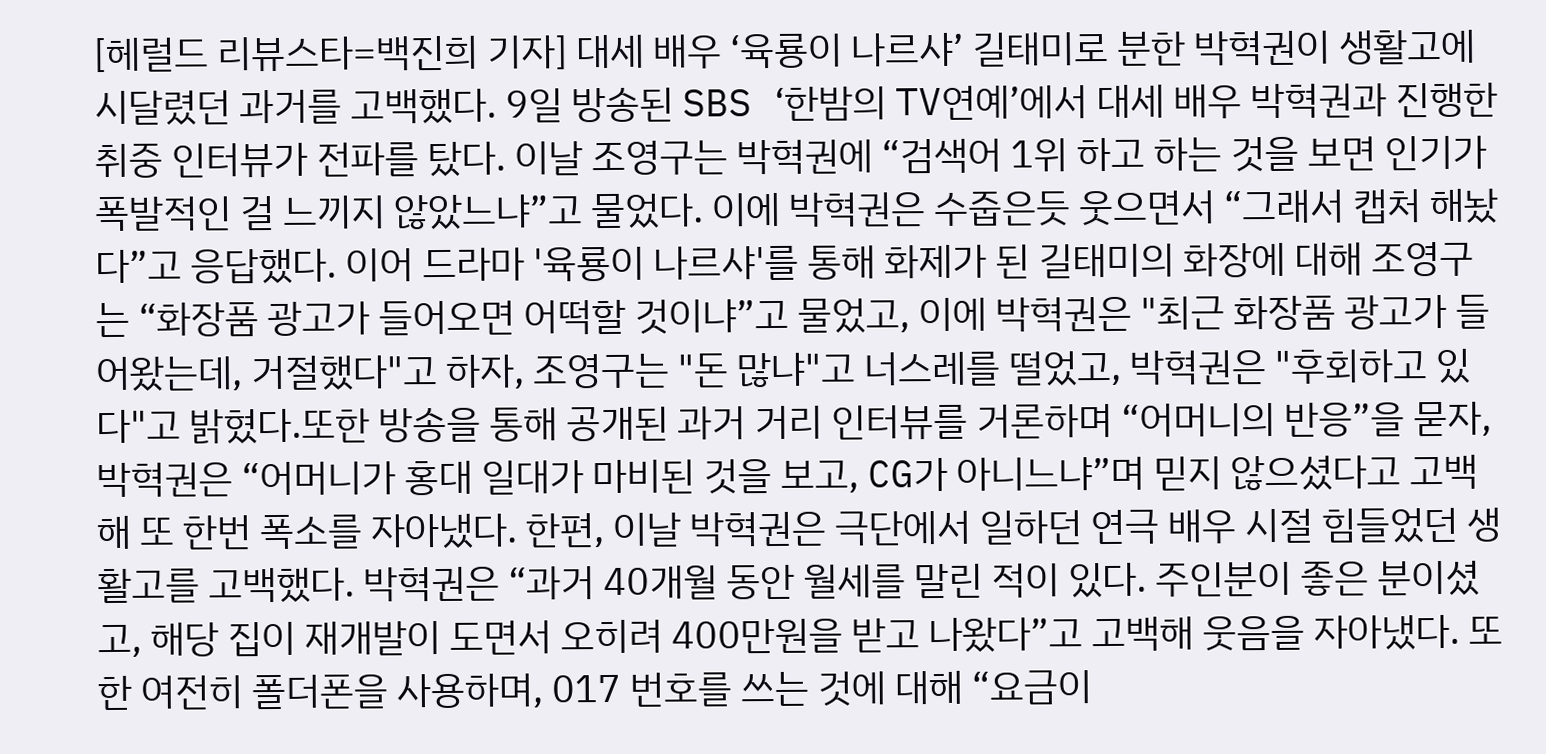[헤럴드 리뷰스타=백진희 기자] 대세 배우 ‘육룡이 나르샤’ 길태미로 분한 박혁권이 생활고에 시달렸던 과거를 고백했다. 9일 방송된 SBS ‘한밤의 TV연예’에서 대세 배우 박혁권과 진행한 취중 인터뷰가 전파를 탔다. 이날 조영구는 박혁권에 “검색어 1위 하고 하는 것을 보면 인기가 폭발적인 걸 느끼지 않았느냐”고 물었다. 이에 박혁권은 수줍은듯 웃으면서 “그래서 캡처 해놨다”고 응답했다. 이어 드라마 '육룡이 나르샤'를 통해 화제가 된 길태미의 화장에 대해 조영구는 “화장품 광고가 들어오면 어떡할 것이냐”고 물었고, 이에 박혁권은 "최근 화장품 광고가 들어왔는데, 거절했다"고 하자, 조영구는 "돈 많냐"고 너스레를 떨었고, 박혁권은 "후회하고 있다"고 밝혔다.또한 방송을 통해 공개된 과거 거리 인터뷰를 거론하며 “어머니의 반응”을 묻자, 박혁권은 “어머니가 홍대 일대가 마비된 것을 보고, CG가 아니느냐”며 믿지 않으셨다고 고백해 또 한번 폭소를 자아냈다. 한편, 이날 박혁권은 극단에서 일하던 연극 배우 시절 힘들었던 생활고를 고백했다. 박혁권은 “과거 40개월 동안 월세를 말린 적이 있다. 주인분이 좋은 분이셨고, 해당 집이 재개발이 도면서 오히려 400만원을 받고 나왔다”고 고백해 웃음을 자아냈다. 또한 여전히 폴더폰을 사용하며, 017 번호를 쓰는 것에 대해 “요금이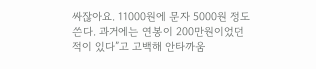싸잖아요. 11000원에 문자 5000원 정도 쓴다. 과거에는 연봉이 200만원이었던 적이 있다”고 고백해 안타까움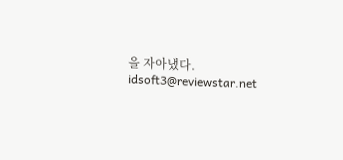을 자아냈다. idsoft3@reviewstar.net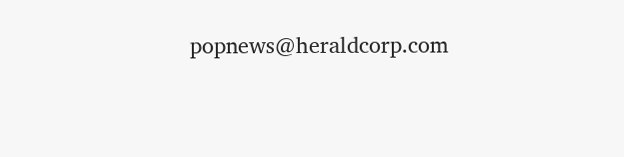popnews@heraldcorp.com